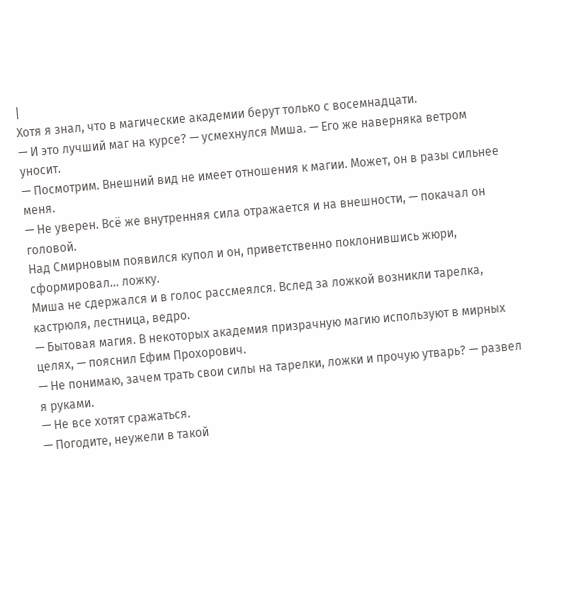|
Хотя я знал, что в магические академии берут только с восемнадцати.
— И это лучший маг на курсе? — усмехнулся Миша. — Его же наверняка ветром уносит.
— Посмотрим. Внешний вид не имеет отношения к магии. Может, он в разы сильнее меня.
— Не уверен. Всё же внутренняя сила отражается и на внешности, — покачал он головой.
Над Смирновым появился купол и он, приветственно поклонившись жюри, сформировал… ложку.
Миша не сдержался и в голос рассмеялся. Вслед за ложкой возникли тарелка, кастрюля, лестница, ведро.
— Бытовая магия. В некоторых академия призрачную магию используют в мирных целях, — пояснил Ефим Прохорович.
— Не понимаю, зачем трать свои силы на тарелки, ложки и прочую утварь? — развел я руками.
— Не все хотят сражаться.
— Погодите, неужели в такой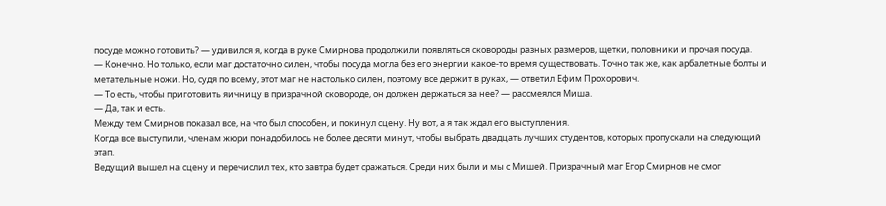посуде можно готовить? — удивился я, когда в руке Смирнова продолжили появляться сковороды разных размеров, щетки, половники и прочая посуда.
— Конечно. Но только, если маг достаточно силен, чтобы посуда могла без его энергии какое-то время существовать. Точно так же, как арбалетные болты и метательные ножи. Но, судя по всему, этот маг не настолько силен, поэтому все держит в руках, — ответил Ефим Прохорович.
— То есть, чтобы приготовить яичницу в призрачной сковороде, он должен держаться за нее? — рассмеялся Миша.
— Да, так и есть.
Между тем Смирнов показал все, на что был способен, и покинул сцену. Ну вот, а я так ждал его выступления.
Когда все выступили, членам жюри понадобилось не более десяти минут, чтобы выбрать двадцать лучших студентов, которых пропускали на следующий этап.
Ведущий вышел на сцену и перечислил тех, кто завтра будет сражаться. Среди них были и мы с Мишей. Призрачный маг Егор Смирнов не смог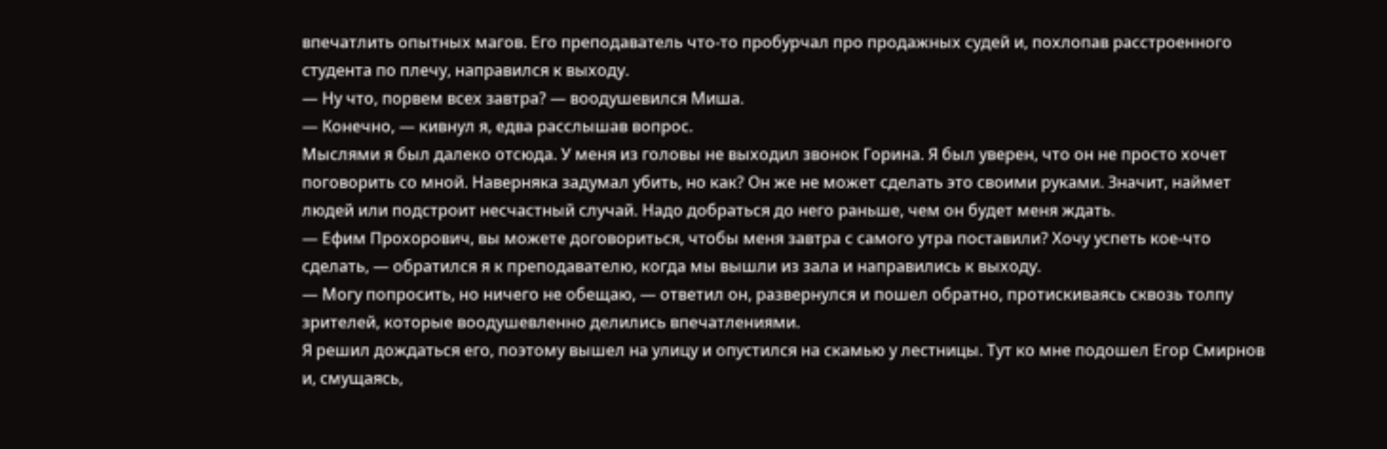впечатлить опытных магов. Его преподаватель что-то пробурчал про продажных судей и, похлопав расстроенного студента по плечу, направился к выходу.
— Ну что, порвем всех завтра? — воодушевился Миша.
— Конечно, — кивнул я, едва расслышав вопрос.
Мыслями я был далеко отсюда. У меня из головы не выходил звонок Горина. Я был уверен, что он не просто хочет поговорить со мной. Наверняка задумал убить, но как? Он же не может сделать это своими руками. Значит, наймет людей или подстроит несчастный случай. Надо добраться до него раньше, чем он будет меня ждать.
— Ефим Прохорович, вы можете договориться, чтобы меня завтра с самого утра поставили? Хочу успеть кое-что сделать, — обратился я к преподавателю, когда мы вышли из зала и направились к выходу.
— Могу попросить, но ничего не обещаю, — ответил он, развернулся и пошел обратно, протискиваясь сквозь толпу зрителей, которые воодушевленно делились впечатлениями.
Я решил дождаться его, поэтому вышел на улицу и опустился на скамью у лестницы. Тут ко мне подошел Егор Смирнов и, смущаясь,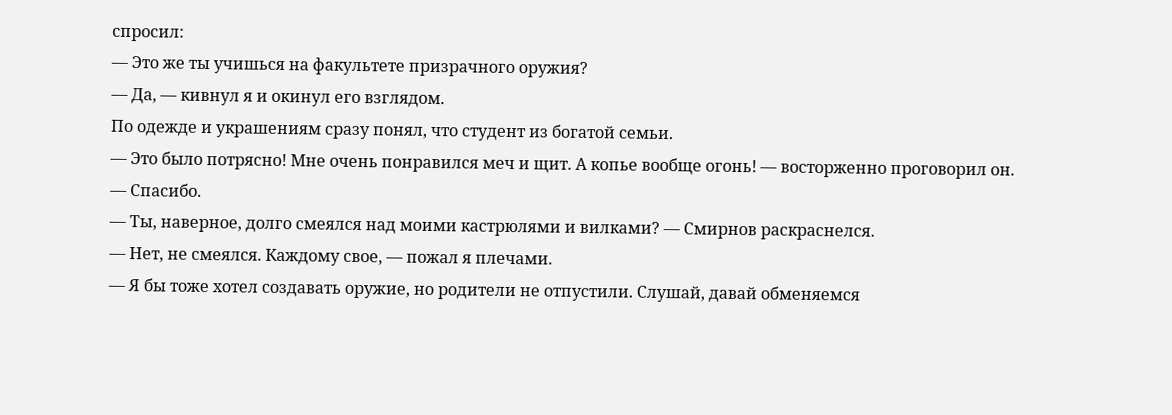спросил:
— Это же ты учишься на факультете призрачного оружия?
— Да, — кивнул я и окинул его взглядом.
По одежде и украшениям сразу понял, что студент из богатой семьи.
— Это было потрясно! Мне очень понравился меч и щит. А копье вообще огонь! — восторженно проговорил он.
— Спасибо.
— Ты, наверное, долго смеялся над моими кастрюлями и вилками? — Смирнов раскраснелся.
— Нет, не смеялся. Каждому свое, — пожал я плечами.
— Я бы тоже хотел создавать оружие, но родители не отпустили. Слушай, давай обменяемся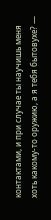контактами, и при случае ты научишь меня хоть какому-то оружию, а я тебя бытовухе? —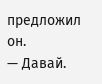предложил он.
— Давай.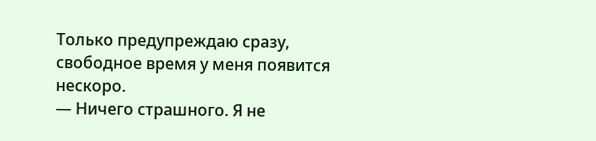Только предупреждаю сразу, свободное время у меня появится нескоро.
— Ничего страшного. Я не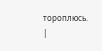тороплюсь. |